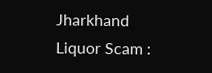Jharkhand Liquor Scam :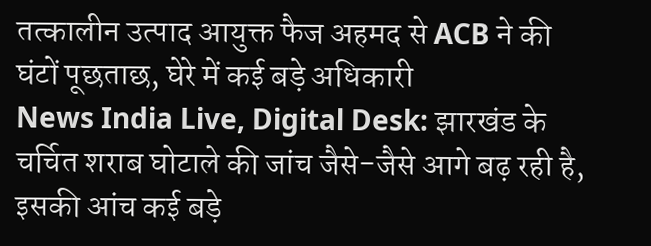तत्कालीन उत्पाद आयुक्त फैज अहमद से ACB ने की घंटों पूछताछ, घेरे में कई बड़े अधिकारी
News India Live, Digital Desk: झारखंड के चर्चित शराब घोटाले की जांच जैसे-जैसे आगे बढ़ रही है, इसकी आंच कई बड़े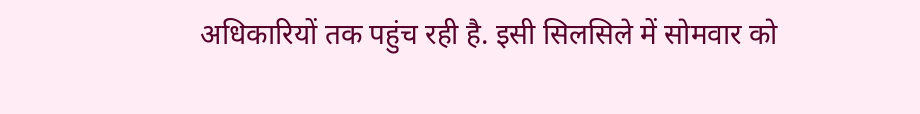अधिकारियों तक पहुंच रही है. इसी सिलसिले में सोमवार को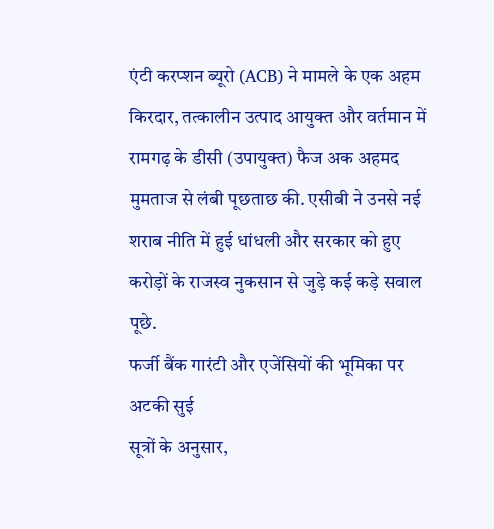एंटी करप्शन ब्यूरो (ACB) ने मामले के एक अहम किरदार, तत्कालीन उत्पाद आयुक्त और वर्तमान में रामगढ़ के डीसी (उपायुक्त) फैज अक अहमद मुमताज से लंबी पूछताछ की. एसीबी ने उनसे नई शराब नीति में हुई धांधली और सरकार को हुए करोड़ों के राजस्व नुकसान से जुड़े कई कड़े सवाल पूछे.
फर्जी बैंक गारंटी और एजेंसियों की भूमिका पर अटकी सुई
सूत्रों के अनुसार,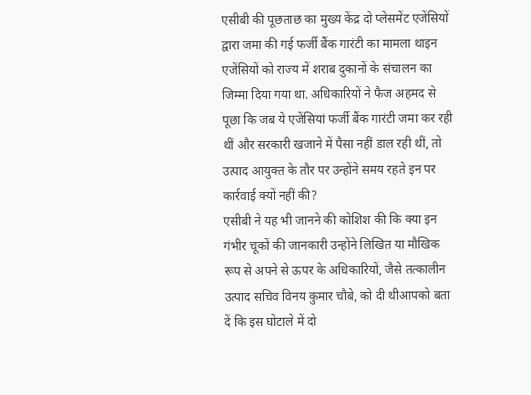एसीबी की पूछताछ का मुख्य केंद्र दो प्लेसमेंट एजेंसियों द्वारा जमा की गई फर्जी बैंक गारंटी का मामला थाइन एजेंसियों को राज्य में शराब दुकानों के संचालन का जिम्मा दिया गया था. अधिकारियों ने फैज अहमद से पूछा कि जब ये एजेंसियां फर्जी बैंक गारंटी जमा कर रही थीं और सरकारी खजाने में पैसा नहीं डाल रही थीं, तो उत्पाद आयुक्त के तौर पर उन्होंने समय रहते इन पर कार्रवाई क्यों नहीं की?
एसीबी ने यह भी जानने की कोशिश की कि क्या इन गंभीर चूकों की जानकारी उन्होंने लिखित या मौखिक रूप से अपने से ऊपर के अधिकारियों, जैसे तत्कालीन उत्पाद सचिव विनय कुमार चौबे, को दी थीआपको बता दें कि इस घोटाले में दो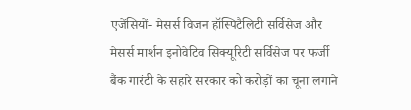एजेंसियों- मेसर्स विजन हॉस्पिटैलिटी सर्विसेज और मेसर्स मार्शन इनोवेटिव सिक्यूरिटी सर्विसेज पर फर्जी बैंक गारंटी के सहारे सरकार को करोड़ों का चूना लगाने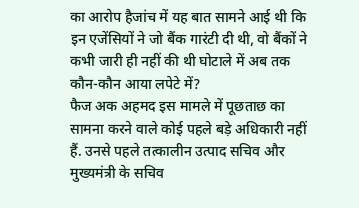का आरोप हैजांच में यह बात सामने आई थी कि इन एजेंसियों ने जो बैंक गारंटी दी थी, वो बैंकों ने कभी जारी ही नहीं की थी घोटाले में अब तक कौन-कौन आया लपेटे में?
फैज अक अहमद इस मामले में पूछताछ का सामना करने वाले कोई पहले बड़े अधिकारी नहीं हैं. उनसे पहले तत्कालीन उत्पाद सचिव और मुख्यमंत्री के सचिव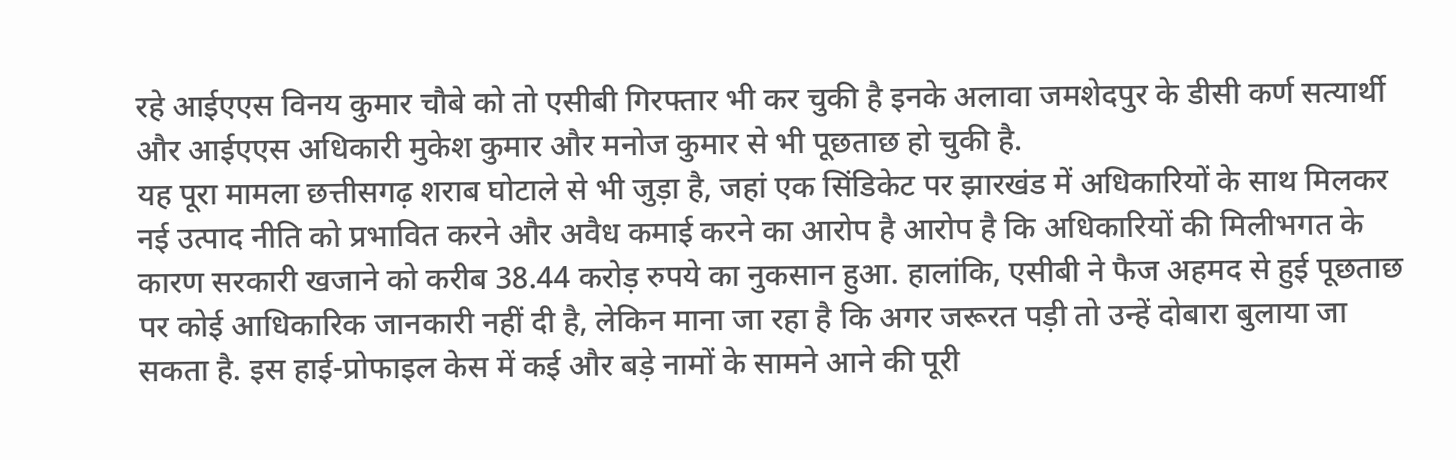रहे आईएएस विनय कुमार चौबे को तो एसीबी गिरफ्तार भी कर चुकी है इनके अलावा जमशेदपुर के डीसी कर्ण सत्यार्थी और आईएएस अधिकारी मुकेश कुमार और मनोज कुमार से भी पूछताछ हो चुकी है.
यह पूरा मामला छत्तीसगढ़ शराब घोटाले से भी जुड़ा है, जहां एक सिंडिकेट पर झारखंड में अधिकारियों के साथ मिलकर नई उत्पाद नीति को प्रभावित करने और अवैध कमाई करने का आरोप है आरोप है कि अधिकारियों की मिलीभगत के कारण सरकारी खजाने को करीब 38.44 करोड़ रुपये का नुकसान हुआ. हालांकि, एसीबी ने फैज अहमद से हुई पूछताछ पर कोई आधिकारिक जानकारी नहीं दी है, लेकिन माना जा रहा है कि अगर जरूरत पड़ी तो उन्हें दोबारा बुलाया जा सकता है. इस हाई-प्रोफाइल केस में कई और बड़े नामों के सामने आने की पूरी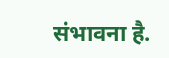संभावना है.